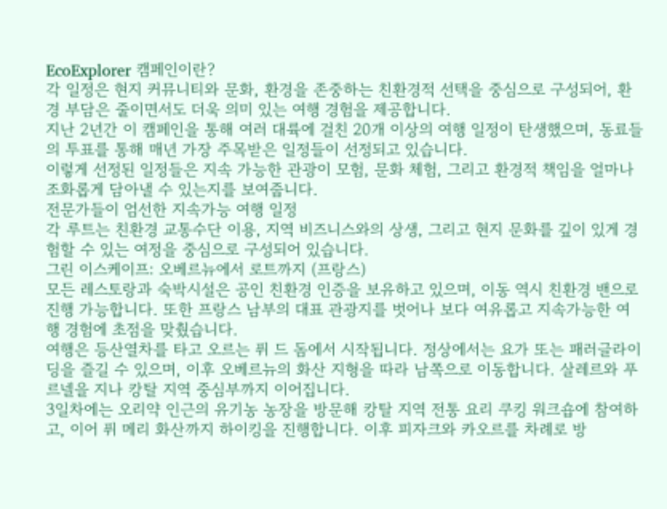EcoExplorer 캠페인이란?
각 일정은 현지 커뮤니티와 문화, 환경을 존중하는 친환경적 선택을 중심으로 구성되어, 환경 부담은 줄이면서도 더욱 의미 있는 여행 경험을 제공합니다.
지난 2년간 이 캠페인을 통해 여러 대륙에 걸친 20개 이상의 여행 일정이 탄생했으며, 동료들의 투표를 통해 매년 가장 주목받은 일정들이 선정되고 있습니다.
이렇게 선정된 일정들은 지속 가능한 관광이 모험, 문화 체험, 그리고 환경적 책임을 얼마나 조화롭게 담아낼 수 있는지를 보여줍니다.
전문가들이 엄선한 지속가능 여행 일정
각 루트는 친환경 교통수단 이용, 지역 비즈니스와의 상생, 그리고 현지 문화를 깊이 있게 경험할 수 있는 여정을 중심으로 구성되어 있습니다.
그린 이스케이프: 오베르뉴에서 로트까지 (프랑스)
모든 레스토랑과 숙박시설은 공인 친환경 인증을 보유하고 있으며, 이동 역시 친환경 밴으로 진행 가능합니다. 또한 프랑스 남부의 대표 관광지를 벗어나 보다 여유롭고 지속가능한 여행 경험에 초점을 맞췄습니다.
여행은 등산열차를 타고 오르는 퓌 드 돔에서 시작됩니다. 정상에서는 요가 또는 패러글라이딩을 즐길 수 있으며, 이후 오베르뉴의 화산 지형을 따라 남쪽으로 이동합니다. 살레르와 푸르넬을 지나 캉탈 지역 중심부까지 이어집니다.
3일차에는 오리약 인근의 유기농 농장을 방문해 캉탈 지역 전통 요리 쿠킹 워크숍에 참여하고, 이어 퓌 메리 화산까지 하이킹을 진행합니다. 이후 피자크와 카오르를 차례로 방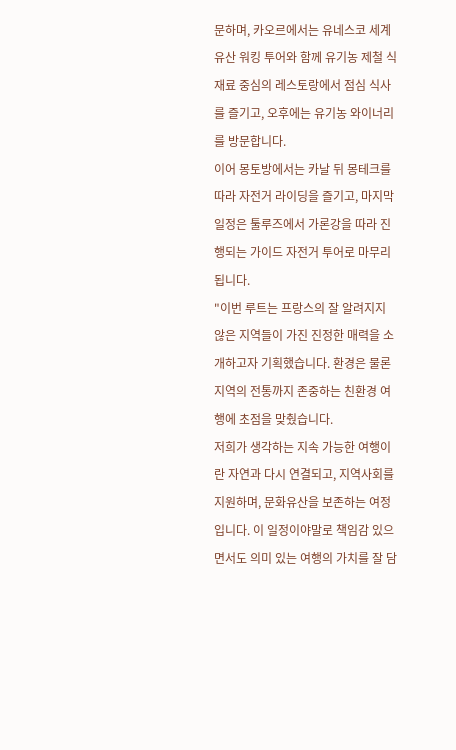문하며, 카오르에서는 유네스코 세계유산 워킹 투어와 함께 유기농 제철 식재료 중심의 레스토랑에서 점심 식사를 즐기고, 오후에는 유기농 와이너리를 방문합니다.
이어 몽토방에서는 카날 뒤 몽테크를 따라 자전거 라이딩을 즐기고, 마지막 일정은 툴루즈에서 가론강을 따라 진행되는 가이드 자전거 투어로 마무리됩니다.
"이번 루트는 프랑스의 잘 알려지지 않은 지역들이 가진 진정한 매력을 소개하고자 기획했습니다. 환경은 물론 지역의 전통까지 존중하는 친환경 여행에 초점을 맞췄습니다.
저희가 생각하는 지속 가능한 여행이란 자연과 다시 연결되고, 지역사회를 지원하며, 문화유산을 보존하는 여정입니다. 이 일정이야말로 책임감 있으면서도 의미 있는 여행의 가치를 잘 담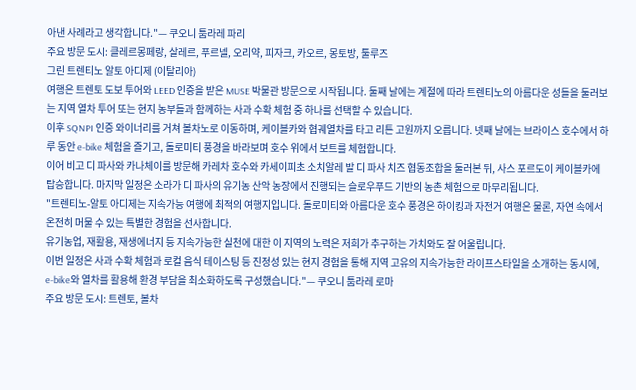아낸 사례라고 생각합니다."— 쿠오니 툼라레 파리
주요 방문 도시: 클레르몽페랑, 살레르, 푸르넬, 오리약, 피자크, 카오르, 몽토방, 툴루즈
그린 트렌티노 알토 아디제 (이탈리아)
여행은 트렌토 도보 투어와 LEED 인증을 받은 MUSE 박물관 방문으로 시작됩니다. 둘째 날에는 계절에 따라 트렌티노의 아름다운 성들을 둘러보는 지역 열차 투어 또는 현지 농부들과 함께하는 사과 수확 체험 중 하나를 선택할 수 있습니다.
이후 SQNPI 인증 와이너리를 거쳐 볼차노로 이동하며, 케이블카와 협궤열차를 타고 리튼 고원까지 오릅니다. 넷째 날에는 브라이스 호수에서 하루 동안 e-bike 체험을 즐기고, 돌로미티 풍경을 바라보며 호수 위에서 보트를 체험합니다.
이어 비고 디 파사와 카나체이를 방문해 카레차 호수와 카세이피초 소치알레 발 디 파사 치즈 협동조합을 둘러본 뒤, 사스 포르도이 케이블카에 탑승합니다. 마지막 일정은 소라가 디 파사의 유기농 산악 농장에서 진행되는 슬로우푸드 기반의 농촌 체험으로 마무리됩니다.
"트렌티노-알토 아디제는 지속가능 여행에 최적의 여행지입니다. 돌로미티와 아름다운 호수 풍경은 하이킹과 자전거 여행은 물론, 자연 속에서 온전히 머물 수 있는 특별한 경험을 선사합니다.
유기농업, 재활용, 재생에너지 등 지속가능한 실천에 대한 이 지역의 노력은 저희가 추구하는 가치와도 잘 어울립니다.
이번 일정은 사과 수확 체험과 로컬 음식 테이스팅 등 진정성 있는 현지 경험을 통해 지역 고유의 지속가능한 라이프스타일을 소개하는 동시에, e-bike와 열차를 활용해 환경 부담을 최소화하도록 구성했습니다."— 쿠오니 툼라레 로마
주요 방문 도시: 트렌토, 볼차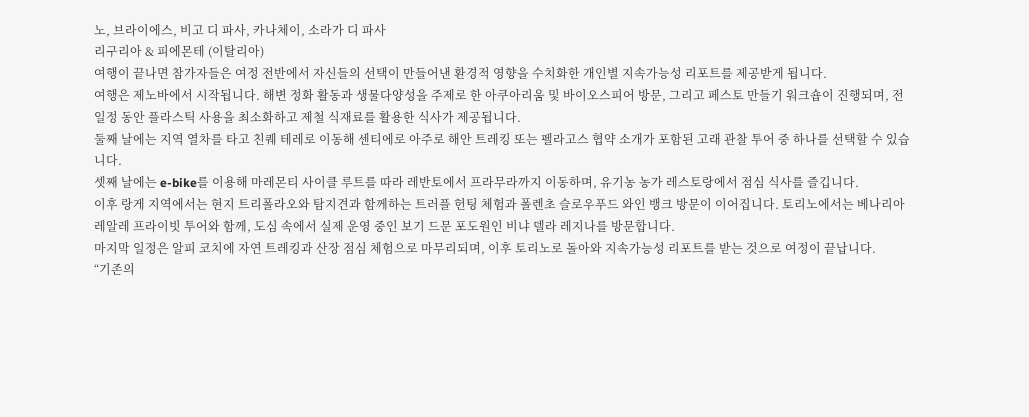노, 브라이에스, 비고 디 파사, 카나체이, 소라가 디 파사
리구리아 & 피에몬테 (이탈리아)
여행이 끝나면 참가자들은 여정 전반에서 자신들의 선택이 만들어낸 환경적 영향을 수치화한 개인별 지속가능성 리포트를 제공받게 됩니다.
여행은 제노바에서 시작됩니다. 해변 정화 활동과 생물다양성을 주제로 한 아쿠아리움 및 바이오스피어 방문, 그리고 페스토 만들기 워크숍이 진행되며, 전 일정 동안 플라스틱 사용을 최소화하고 제철 식재료를 활용한 식사가 제공됩니다.
둘째 날에는 지역 열차를 타고 친퀘 테레로 이동해 센티에로 아주로 해안 트레킹 또는 펠라고스 협약 소개가 포함된 고래 관찰 투어 중 하나를 선택할 수 있습니다.
셋째 날에는 e-bike를 이용해 마레몬티 사이클 루트를 따라 레반토에서 프라무라까지 이동하며, 유기농 농가 레스토랑에서 점심 식사를 즐깁니다.
이후 랑게 지역에서는 현지 트리폴라오와 탐지견과 함께하는 트러플 헌팅 체험과 폴렌초 슬로우푸드 와인 뱅크 방문이 이어집니다. 토리노에서는 베나리아 레알레 프라이빗 투어와 함께, 도심 속에서 실제 운영 중인 보기 드문 포도원인 비냐 델라 레지나를 방문합니다.
마지막 일정은 알피 코치에 자연 트레킹과 산장 점심 체험으로 마무리되며, 이후 토리노로 돌아와 지속가능성 리포트를 받는 것으로 여정이 끝납니다.
“기존의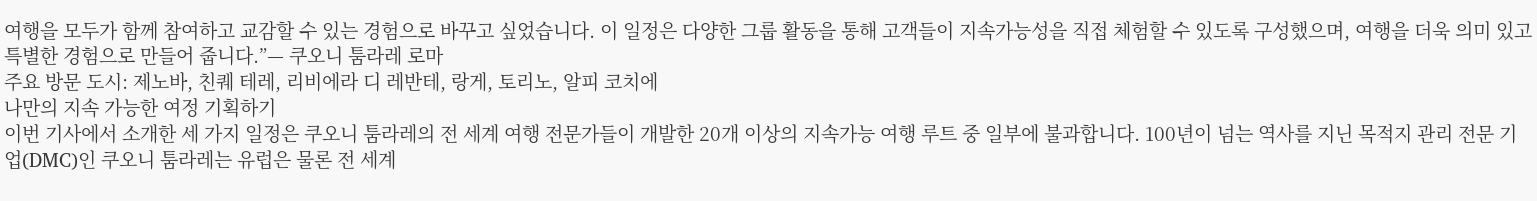여행을 모두가 함께 참여하고 교감할 수 있는 경험으로 바꾸고 싶었습니다. 이 일정은 다양한 그룹 활동을 통해 고객들이 지속가능성을 직접 체험할 수 있도록 구성했으며, 여행을 더욱 의미 있고 특별한 경험으로 만들어 줍니다.”— 쿠오니 툼라레 로마
주요 방문 도시: 제노바, 친퀘 테레, 리비에라 디 레반테, 랑게, 토리노, 알피 코치에
나만의 지속 가능한 여정 기획하기
이번 기사에서 소개한 세 가지 일정은 쿠오니 툼라레의 전 세계 여행 전문가들이 개발한 20개 이상의 지속가능 여행 루트 중 일부에 불과합니다. 100년이 넘는 역사를 지닌 목적지 관리 전문 기업(DMC)인 쿠오니 툼라레는 유럽은 물론 전 세계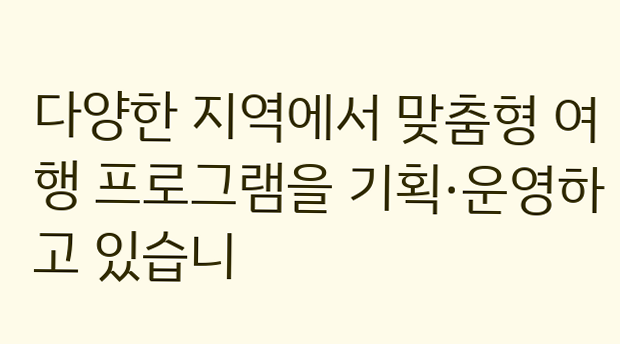다양한 지역에서 맞춤형 여행 프로그램을 기획·운영하고 있습니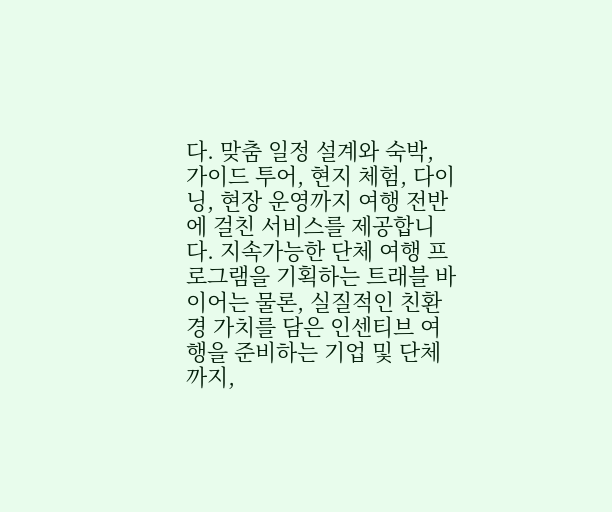다. 맞춤 일정 설계와 숙박, 가이드 투어, 현지 체험, 다이닝, 현장 운영까지 여행 전반에 걸친 서비스를 제공합니다. 지속가능한 단체 여행 프로그램을 기획하는 트래블 바이어는 물론, 실질적인 친환경 가치를 담은 인센티브 여행을 준비하는 기업 및 단체까지,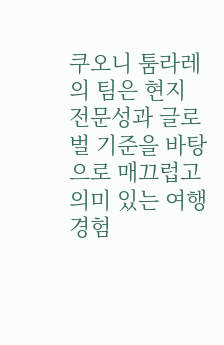쿠오니 툼라레의 팀은 현지 전문성과 글로벌 기준을 바탕으로 매끄럽고 의미 있는 여행 경험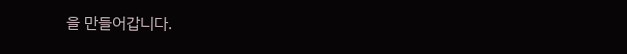을 만들어갑니다.